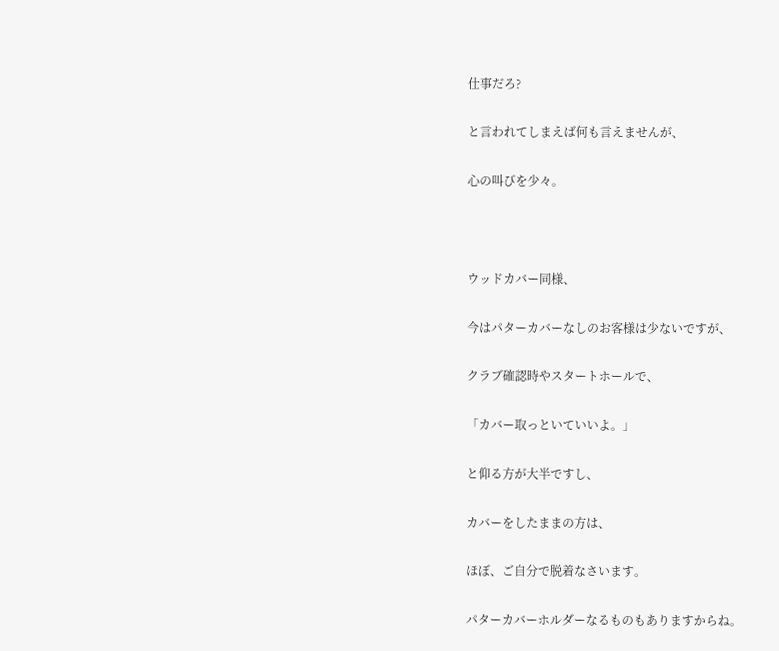仕事だろ?

と言われてしまえば何も言えませんが、

心の叫びを少々。



ウッドカバー同様、

今はパターカバーなしのお客様は少ないですが、

クラブ確認時やスタートホールで、

「カバー取っといていいよ。」

と仰る方が大半ですし、

カバーをしたままの方は、

ほぼ、ご自分で脱着なさいます。

パターカバーホルダーなるものもありますからね。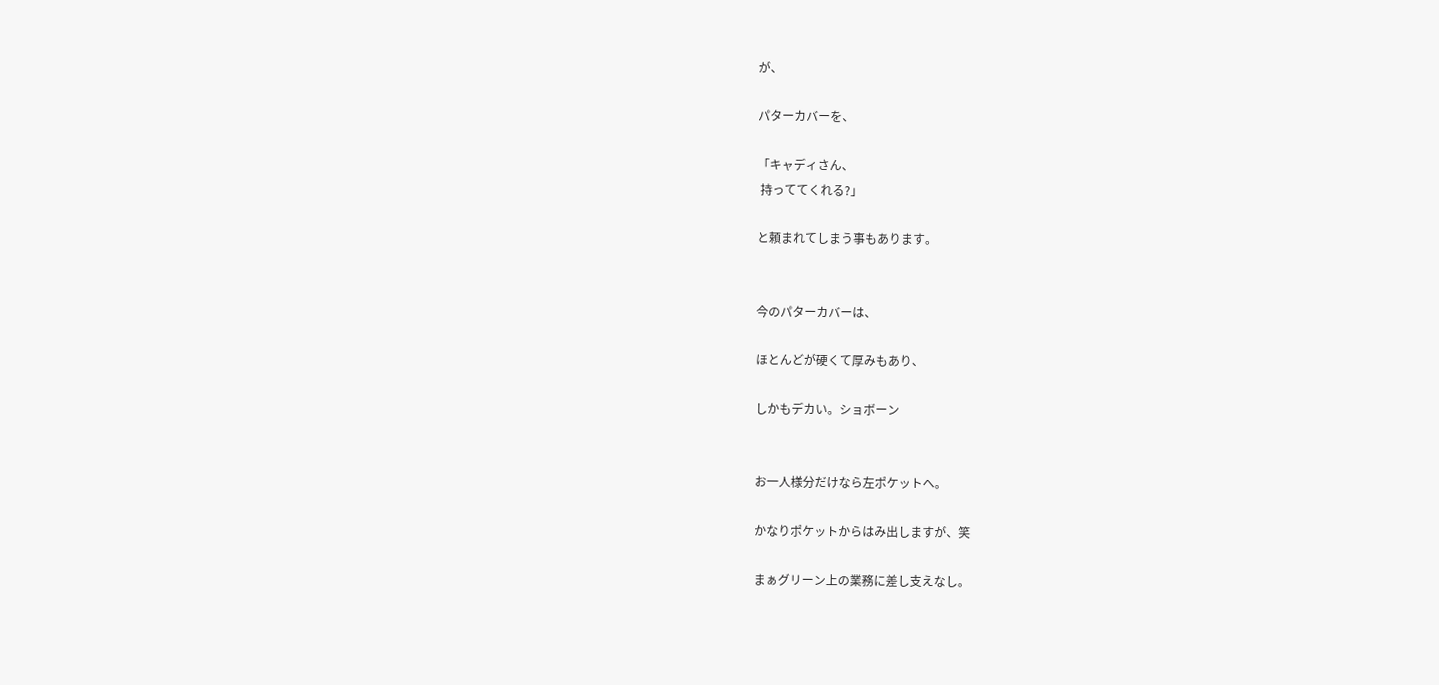が、

パターカバーを、

「キャディさん、
 持っててくれる?」

と頼まれてしまう事もあります。


今のパターカバーは、

ほとんどが硬くて厚みもあり、

しかもデカい。ショボーン


お一人様分だけなら左ポケットへ。

かなりポケットからはみ出しますが、笑

まぁグリーン上の業務に差し支えなし。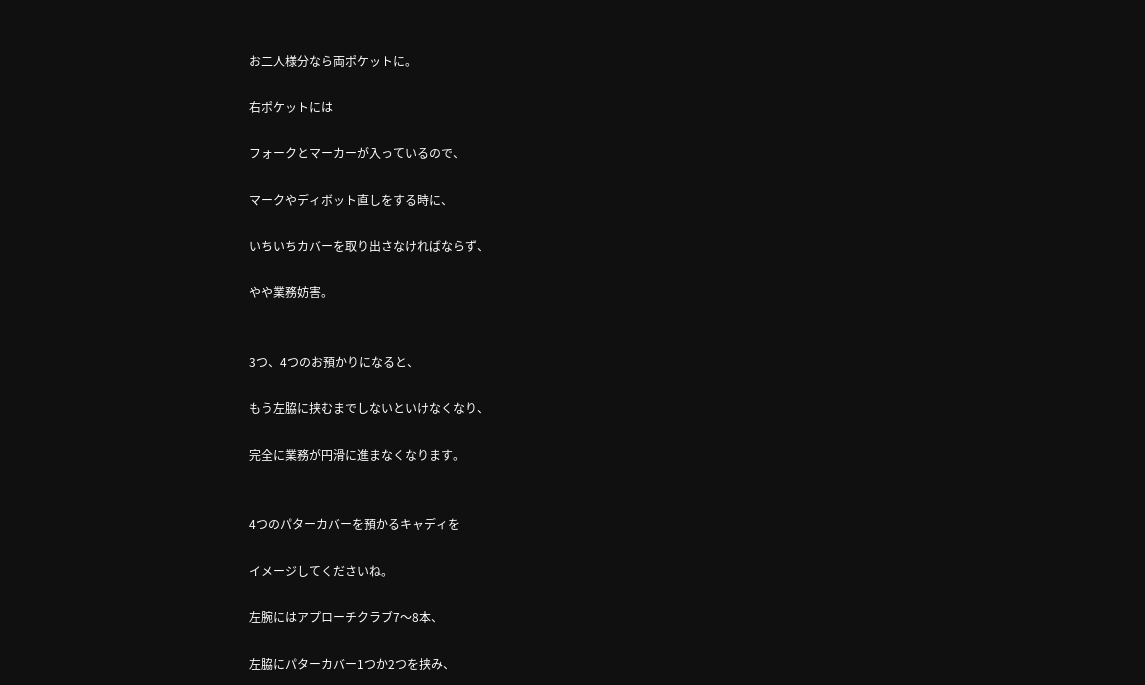お二人様分なら両ポケットに。

右ポケットには

フォークとマーカーが入っているので、

マークやディボット直しをする時に、

いちいちカバーを取り出さなければならず、

やや業務妨害。


3つ、4つのお預かりになると、

もう左脇に挟むまでしないといけなくなり、

完全に業務が円滑に進まなくなります。


4つのパターカバーを預かるキャディを

イメージしてくださいね。

左腕にはアプローチクラブ7〜8本、

左脇にパターカバー1つか2つを挟み、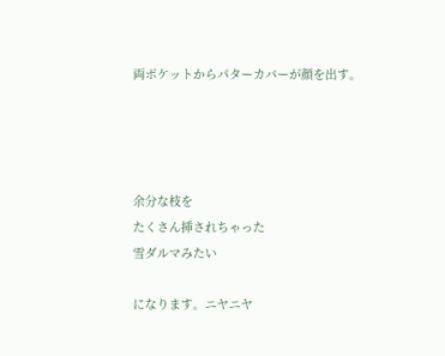両ポケットからパターカバーが顔を出す。




余分な枝を
たくさん挿されちゃった
雪ダルマみたい

になります。ニヤニヤ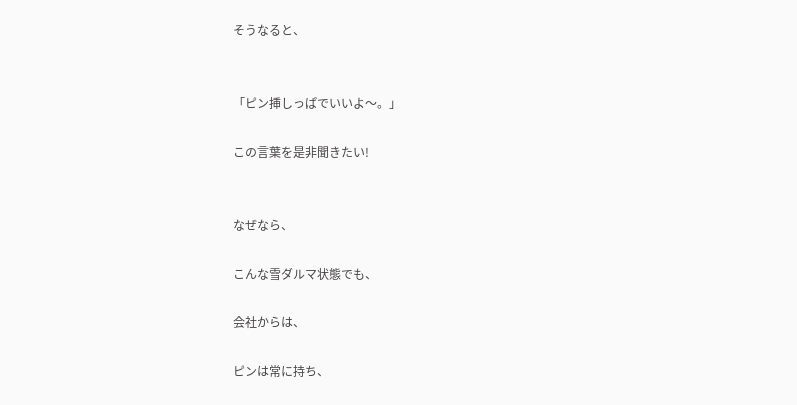そうなると、


「ピン挿しっぱでいいよ〜。」

この言葉を是非聞きたい!


なぜなら、

こんな雪ダルマ状態でも、

会社からは、

ピンは常に持ち、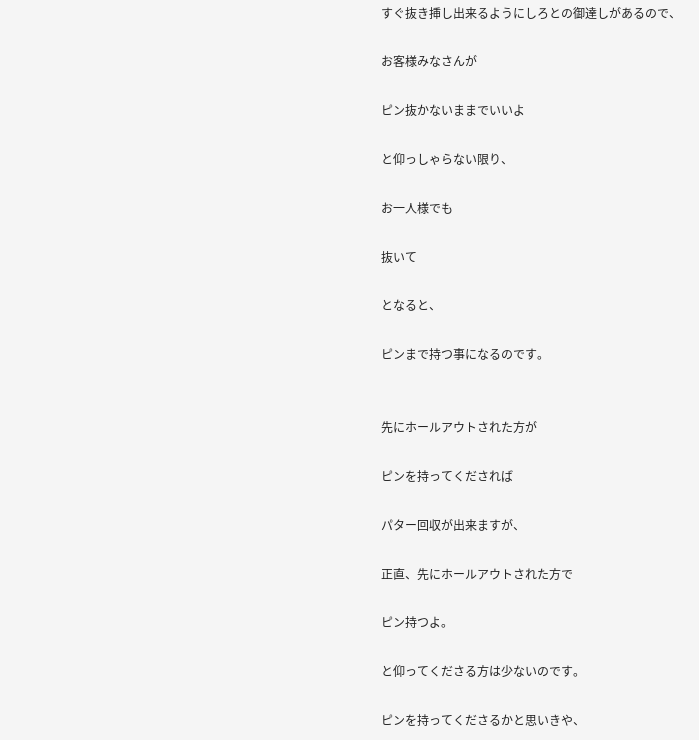すぐ抜き挿し出来るようにしろとの御達しがあるので、

お客様みなさんが

ピン抜かないままでいいよ

と仰っしゃらない限り、

お一人様でも

抜いて

となると、

ピンまで持つ事になるのです。


先にホールアウトされた方が

ピンを持ってくだされば

パター回収が出来ますが、

正直、先にホールアウトされた方で

ピン持つよ。

と仰ってくださる方は少ないのです。

ピンを持ってくださるかと思いきや、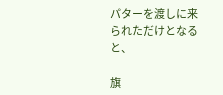パターを渡しに来られただけとなると、

旗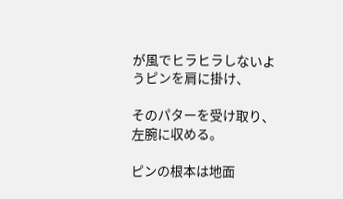が風でヒラヒラしないようピンを肩に掛け、

そのパターを受け取り、左腕に収める。

ピンの根本は地面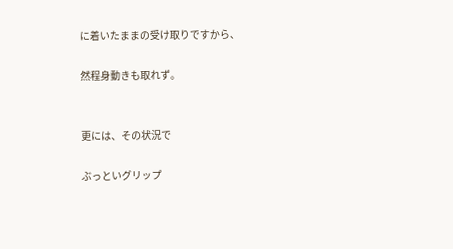に着いたままの受け取りですから、

然程身動きも取れず。


更には、その状況で

ぶっといグリップ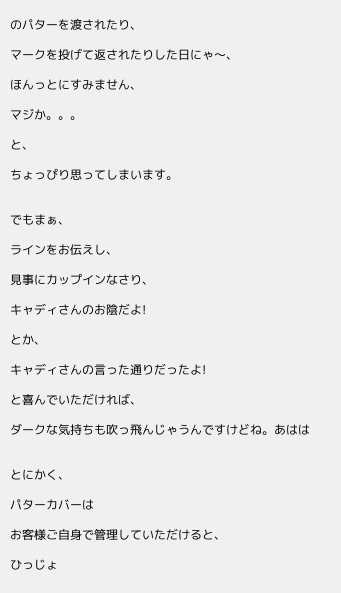のパターを渡されたり、

マークを投げて返されたりした日にゃ〜、

ほんっとにすみません、

マジか。。。

と、

ちょっぴり思ってしまいます。


でもまぁ、

ラインをお伝えし、

見事にカップインなさり、

キャディさんのお陰だよ!

とか、

キャディさんの言った通りだったよ!

と喜んでいただければ、

ダークな気持ちも吹っ飛んじゃうんですけどね。あはは


とにかく、

パターカバーは

お客様ご自身で管理していただけると、

ひっじょ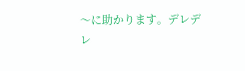〜に助かります。デレデレ